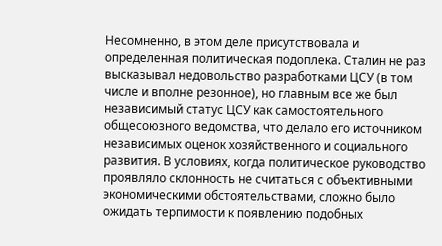Несомненно, в этом деле присутствовала и определенная политическая подоплека. Сталин не раз высказывал недовольство разработками ЦСУ (в том числе и вполне резонное), но главным все же был независимый статус ЦСУ как самостоятельного общесоюзного ведомства, что делало его источником независимых оценок хозяйственного и социального развития. В условиях, когда политическое руководство проявляло склонность не считаться с объективными экономическими обстоятельствами, сложно было ожидать терпимости к появлению подобных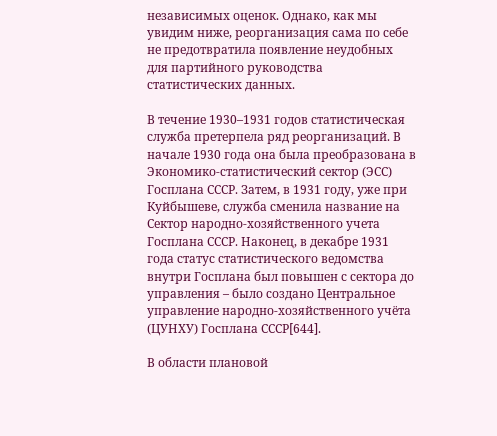независимых оценок. Однако, как мы увидим ниже, реорганизация сама по себе не предотвратила появление неудобных для партийного руководства статистических данных.

В течение 1930–1931 годов статистическая служба претерпела ряд реорганизаций. В начале 1930 года она была преобразована в Экономико-статистический сектор (ЭСС) Госплана СССР. Затем, в 1931 году, уже при Куйбышеве, служба сменила название на Сектор народно-хозяйственного учета Госплана СССР. Наконец, в декабре 1931 года статус статистического ведомства внутри Госплана был повышен с сектора до управления – было создано Центральное управление народно-хозяйственного учёта (ЦУНХУ) Госплана СССР[644].

В области плановой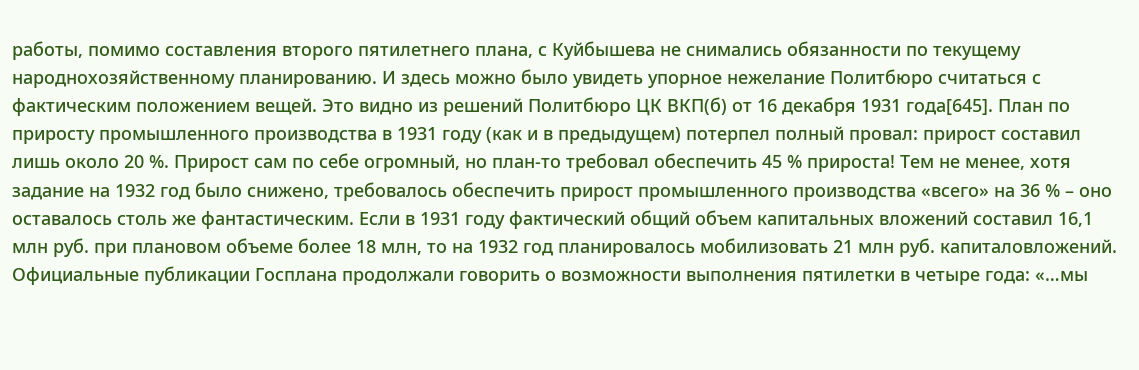работы, помимо составления второго пятилетнего плана, с Куйбышева не снимались обязанности по текущему народнохозяйственному планированию. И здесь можно было увидеть упорное нежелание Политбюро считаться с фактическим положением вещей. Это видно из решений Политбюро ЦК ВКП(б) от 16 декабря 1931 года[645]. План по приросту промышленного производства в 1931 году (как и в предыдущем) потерпел полный провал: прирост составил лишь около 20 %. Прирост сам по себе огромный, но план-то требовал обеспечить 45 % прироста! Тем не менее, хотя задание на 1932 год было снижено, требовалось обеспечить прирост промышленного производства «всего» на 36 % – оно оставалось столь же фантастическим. Если в 1931 году фактический общий объем капитальных вложений составил 16,1 млн руб. при плановом объеме более 18 млн, то на 1932 год планировалось мобилизовать 21 млн руб. капиталовложений. Официальные публикации Госплана продолжали говорить о возможности выполнения пятилетки в четыре года: «…мы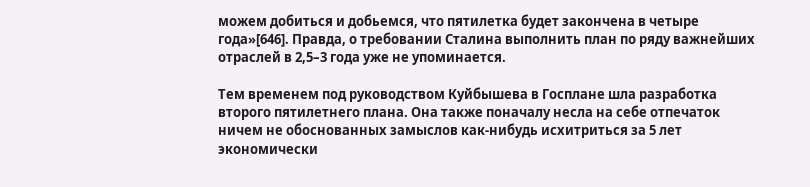можем добиться и добьемся, что пятилетка будет закончена в четыре года»[646]. Правда, о требовании Сталина выполнить план по ряду важнейших отраслей в 2,5–3 года уже не упоминается.

Тем временем под руководством Куйбышева в Госплане шла разработка второго пятилетнего плана. Она также поначалу несла на себе отпечаток ничем не обоснованных замыслов как-нибудь исхитриться за 5 лет экономически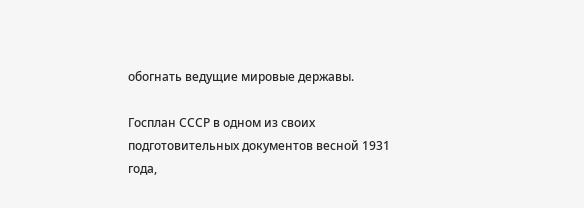обогнать ведущие мировые державы.

Госплан СССР в одном из своих подготовительных документов весной 1931 года,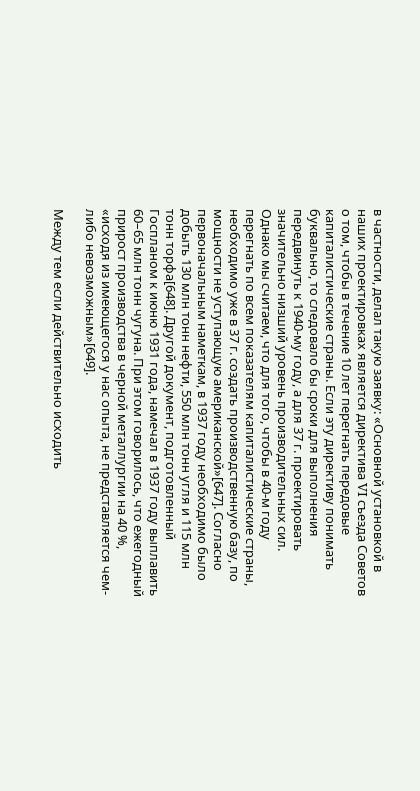в частности, делал такую заявку: «Основной установкой в наших проектировках является директива VI съезда Советов о том, чтобы в течение 10 лет перегнать передовые капиталистические страны. Если эту директиву понимать буквально, то следовало бы сроки для выполнения передвинуть к 1940-му году, а для 37 г. проектировать значительно низший уровень производительных сил. Однако мы считаем, что для того, чтобы в 40-м году перегнать по всем показателям капиталистические страны, необходимо уже в 37 г. создать производственную базу, по мощности не уступающую американской»[647]. Согласно первоначальным наметкам, в 1937 году необходимо было добыть 130 млн тонн нефти, 550 млн тонн угля и 115 млн тонн торфа[648]. Другой документ, подготовленный Госпланом к июню 1931 года, намечал в 1937 году выплавить 60–65 млн тонн чугуна. При этом говорилось, что ежегодный прирост производства в черной металлургии на 40 %, «исходя из имеющегося у нас опыта, не представляется чем-либо невозможным»[649].

Между тем если действительно исходить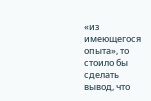«из имеющегося опыта», то стоило бы сделать вывод, что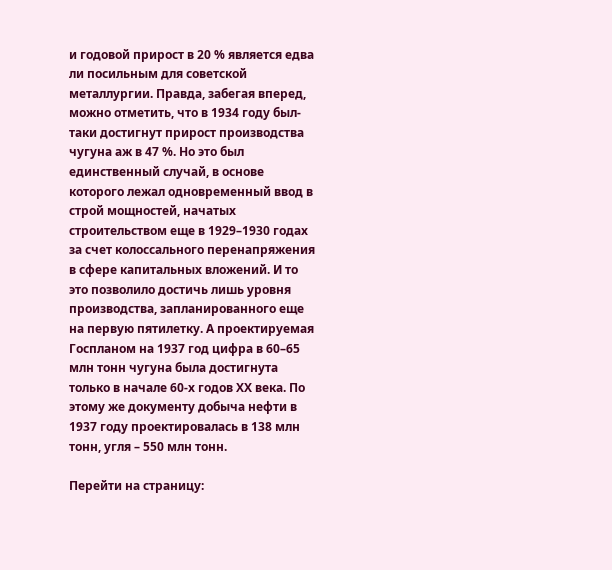и годовой прирост в 20 % является едва ли посильным для советской металлургии. Правда, забегая вперед, можно отметить, что в 1934 году был-таки достигнут прирост производства чугуна аж в 47 %. Но это был единственный случай, в основе которого лежал одновременный ввод в строй мощностей, начатых строительством еще в 1929–1930 годах за счет колоссального перенапряжения в сфере капитальных вложений. И то это позволило достичь лишь уровня производства, запланированного еще на первую пятилетку. А проектируемая Госпланом на 1937 год цифра в 60–65 млн тонн чугуна была достигнута только в начале 60-х годов ХХ века. По этому же документу добыча нефти в 1937 году проектировалась в 138 млн тонн, угля – 550 млн тонн.

Перейти на страницу: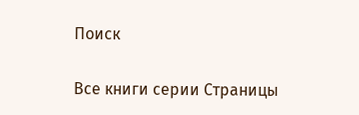Поиск

Все книги серии Страницы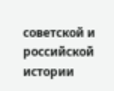советской и российской истории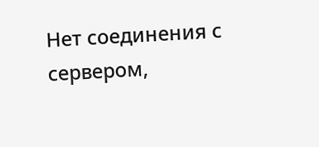Нет соединения с сервером,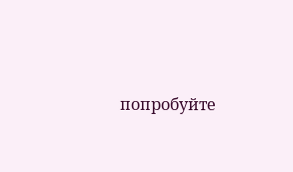попробуйте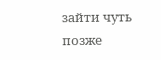зайти чуть позже